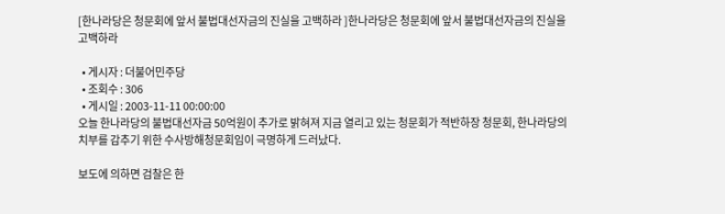[한나라당은 청문회에 앞서 불법대선자금의 진실을 고백하라 ]한나라당은 청문회에 앞서 불법대선자금의 진실을 고백하라

  • 게시자 : 더불어민주당
  • 조회수 : 306
  • 게시일 : 2003-11-11 00:00:00
오늘 한나라당의 불법대선자금 50억원이 추가로 밝혀져 지금 열리고 있는 청문회가 적반하장 청문회, 한나라당의 치부를 감추기 위한 수사방해청문회임이 극명하게 드러났다.

보도에 의하면 검찰은 한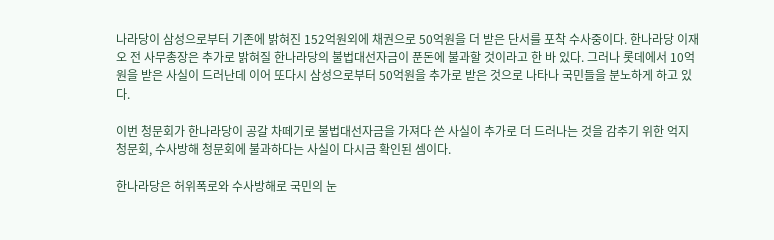나라당이 삼성으로부터 기존에 밝혀진 152억원외에 채권으로 50억원을 더 받은 단서를 포착 수사중이다. 한나라당 이재오 전 사무총장은 추가로 밝혀질 한나라당의 불법대선자금이 푼돈에 불과할 것이라고 한 바 있다. 그러나 롯데에서 10억원을 받은 사실이 드러난데 이어 또다시 삼성으로부터 50억원을 추가로 받은 것으로 나타나 국민들을 분노하게 하고 있다.

이번 청문회가 한나라당이 공갈 차떼기로 불법대선자금을 가져다 쓴 사실이 추가로 더 드러나는 것을 감추기 위한 억지청문회, 수사방해 청문회에 불과하다는 사실이 다시금 확인된 셈이다.

한나라당은 허위폭로와 수사방해로 국민의 눈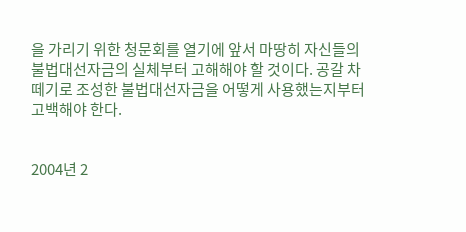을 가리기 위한 청문회를 열기에 앞서 마땅히 자신들의 불법대선자금의 실체부터 고해해야 할 것이다. 공갈 차떼기로 조성한 불법대선자금을 어떻게 사용했는지부터 고백해야 한다.


2004년 2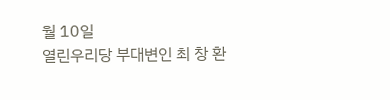월 10일
열린우리당 부대변인 최 창 환